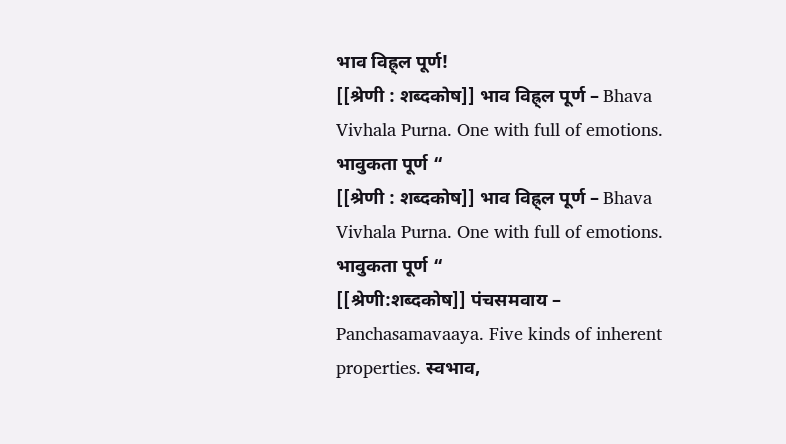भाव विह्र्ल पूर्ण!
[[श्रेणी : शब्दकोष]] भाव विह्र्ल पूर्ण – Bhava Vivhala Purna. One with full of emotions. भावुकता पूर्ण “
[[श्रेणी : शब्दकोष]] भाव विह्र्ल पूर्ण – Bhava Vivhala Purna. One with full of emotions. भावुकता पूर्ण “
[[श्रेणी:शब्दकोष]] पंचसमवाय – Panchasamavaaya. Five kinds of inherent properties. स्वभाव,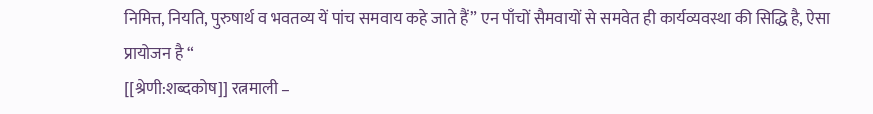निमित्त, नियति, पुरुषार्थ व भवतव्य यें पांच समवाय कहे जाते हैं” एन पाँचों सैमवायों से समवेत ही कार्यव्यवस्था की सिद्धि है, ऐसा प्रायोजन है “
[[श्रेणी:शब्दकोष]] रत्नमाली –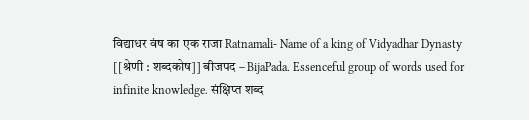विद्याधर वंष का एक राजा Ratnamali- Name of a king of Vidyadhar Dynasty
[[श्रेणी : शब्दकोष]] बीजपद – BijaPada. Essenceful group of words used for infinite knowledge. संक्षिप्त शब्द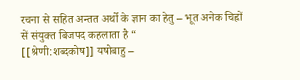रचना से सहित अन्तत अर्थो के ज्ञान का हेतु – भूत अनेक चिह्नों सें संयुक्त बिजपद कहलाता है “
[[श्रेणी:शब्दकोष]] यषोबाहु –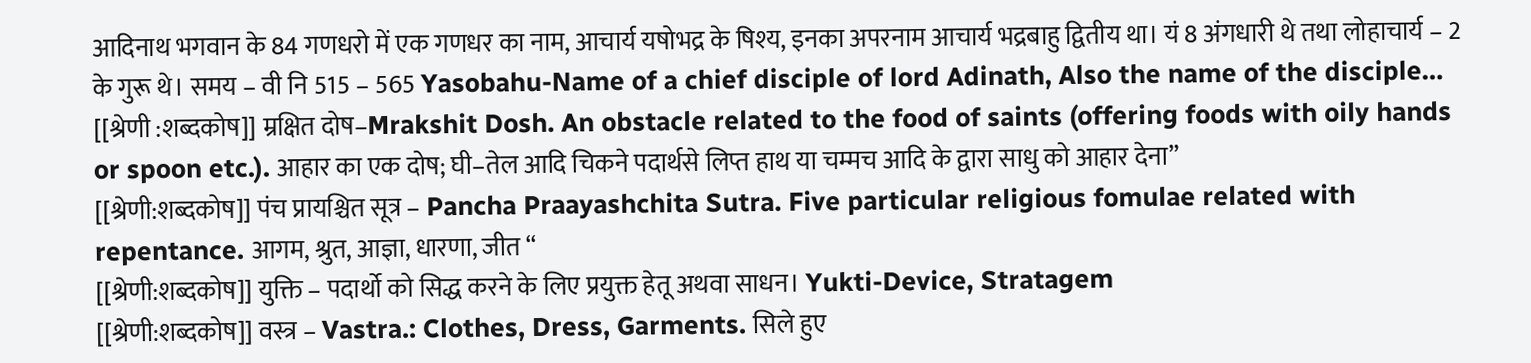आदिनाथ भगवान के 84 गणधरो में एक गणधर का नाम, आचार्य यषोभद्र के षिश्य, इनका अपरनाम आचार्य भद्रबाहु द्वितीय था। यं 8 अंगधारी थे तथा लोहाचार्य – 2 के गुरू थे। समय – वी नि 515 – 565 Yasobahu-Name of a chief disciple of lord Adinath, Also the name of the disciple…
[[श्रेणी :शब्दकोष]] म्रक्षित दोष–Mrakshit Dosh. An obstacle related to the food of saints (offering foods with oily hands or spoon etc.). आहार का एक दोष; घी–तेल आदि चिकने पदार्थसे लिप्त हाथ या चम्मच आदि के द्वारा साधु को आहार देना”
[[श्रेणी:शब्दकोष]] पंच प्रायश्चित सूत्र – Pancha Praayashchita Sutra. Five particular religious fomulae related with repentance. आगम, श्रुत, आज्ञा, धारणा, जीत “
[[श्रेणी:शब्दकोष]] युक्ति – पदार्थो को सिद्ध करने के लिए प्रयुक्त हेतू अथवा साधन। Yukti-Device, Stratagem
[[श्रेणी:शब्दकोष]] वस्त्र – Vastra.: Clothes, Dress, Garments. सिले हुए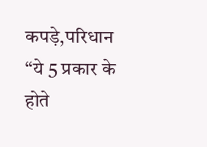कपड़े,परिधान “ये 5 प्रकार के होते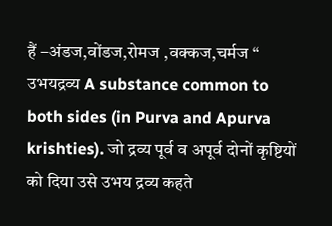हैं –अंडज,वोंडज,रोमज ,वक्कज,चर्मज “
उभयद्रव्य A substance common to both sides (in Purva and Apurva krishties). जो द्रव्य पूर्व व अपूर्व दोनों कृष्टियों को दिया उसे उभय द्रव्य कहते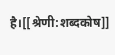है।[[श्रेणी:शब्दकोष]]